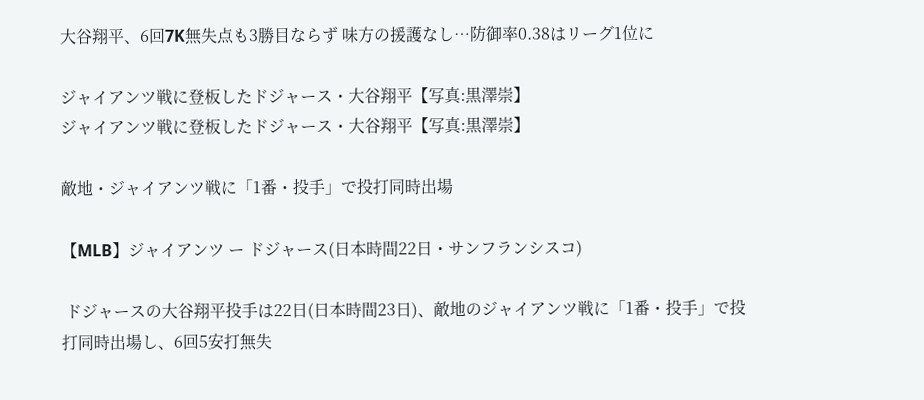大谷翔平、6回7K無失点も3勝目ならず 味方の援護なし…防御率0.38はリーグ1位に

ジャイアンツ戦に登板したドジャース・大谷翔平【写真:黒澤崇】
ジャイアンツ戦に登板したドジャース・大谷翔平【写真:黒澤崇】

敵地・ジャイアンツ戦に「1番・投手」で投打同時出場

【MLB】ジャイアンツ ー ドジャース(日本時間22日・サンフランシスコ)

 ドジャースの大谷翔平投手は22日(日本時間23日)、敵地のジャイアンツ戦に「1番・投手」で投打同時出場し、6回5安打無失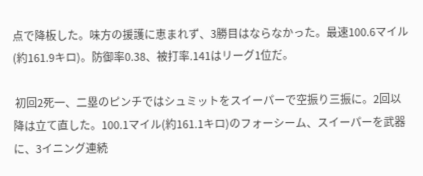点で降板した。味方の援護に恵まれず、3勝目はならなかった。最速100.6マイル(約161.9キロ)。防御率0.38、被打率.141はリーグ1位だ。

 初回2死一、二塁のピンチではシュミットをスイーパーで空振り三振に。2回以降は立て直した。100.1マイル(約161.1キロ)のフォーシーム、スイーパーを武器に、3イニング連続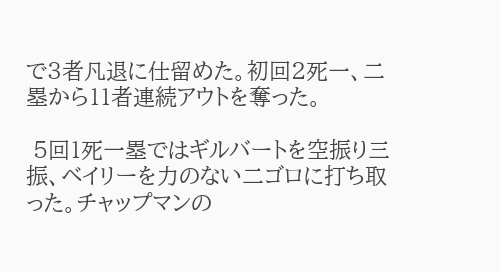で3者凡退に仕留めた。初回2死一、二塁から11者連続アウトを奪った。

 5回1死一塁ではギルバートを空振り三振、ベイリーを力のない二ゴロに打ち取った。チャップマンの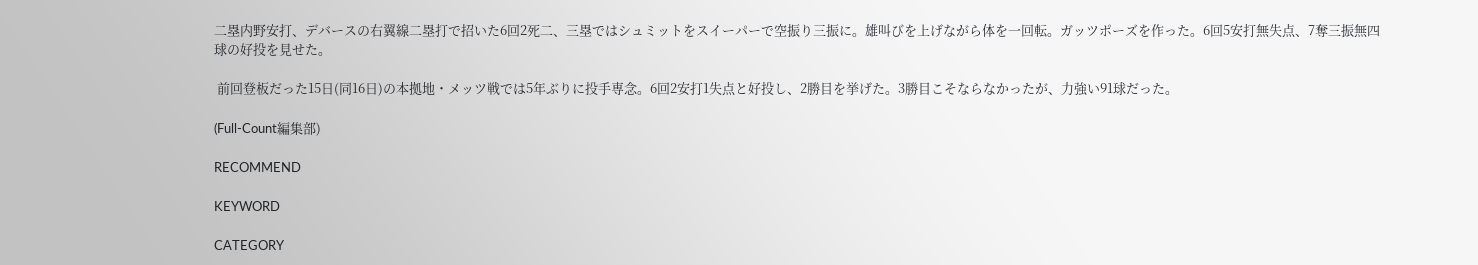二塁内野安打、デバースの右翼線二塁打で招いた6回2死二、三塁ではシュミットをスイーパーで空振り三振に。雄叫びを上げながら体を一回転。ガッツポーズを作った。6回5安打無失点、7奪三振無四球の好投を見せた。

 前回登板だった15日(同16日)の本拠地・メッツ戦では5年ぶりに投手専念。6回2安打1失点と好投し、2勝目を挙げた。3勝目こそならなかったが、力強い91球だった。

(Full-Count編集部)

RECOMMEND

KEYWORD

CATEGORY